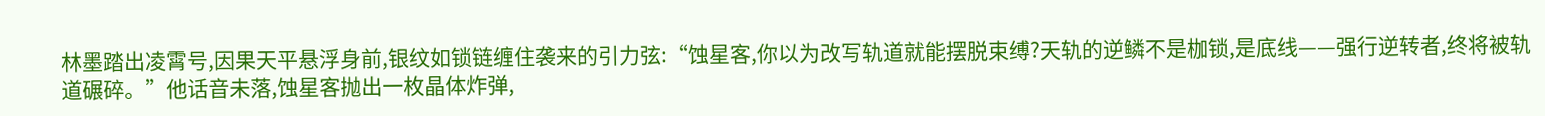林墨踏出凌霄号,因果天平悬浮身前,银纹如锁链缠住袭来的引力弦:“蚀星客,你以为改写轨道就能摆脱束缚?天轨的逆鳞不是枷锁,是底线——强行逆转者,终将被轨道碾碎。”他话音未落,蚀星客抛出一枚晶体炸弹,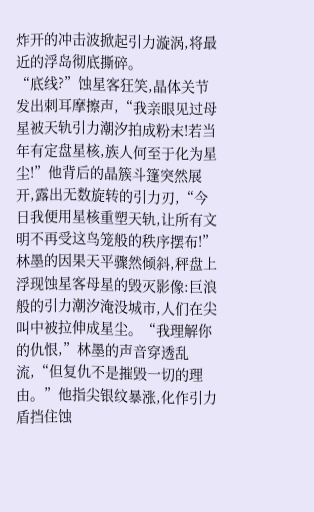炸开的冲击波掀起引力漩涡,将最近的浮岛彻底撕碎。
“底线?”蚀星客狂笑,晶体关节发出刺耳摩擦声,“我亲眼见过母星被天轨引力潮汐拍成粉末!若当年有定盘星核,族人何至于化为星尘!”他背后的晶簇斗篷突然展开,露出无数旋转的引力刃,“今日我便用星核重塑天轨,让所有文明不再受这鸟笼般的秩序摆布!”
林墨的因果天平骤然倾斜,秤盘上浮现蚀星客母星的毁灭影像:巨浪般的引力潮汐淹没城市,人们在尖叫中被拉伸成星尘。“我理解你的仇恨,”林墨的声音穿透乱流,“但复仇不是摧毁一切的理由。”他指尖银纹暴涨,化作引力盾挡住蚀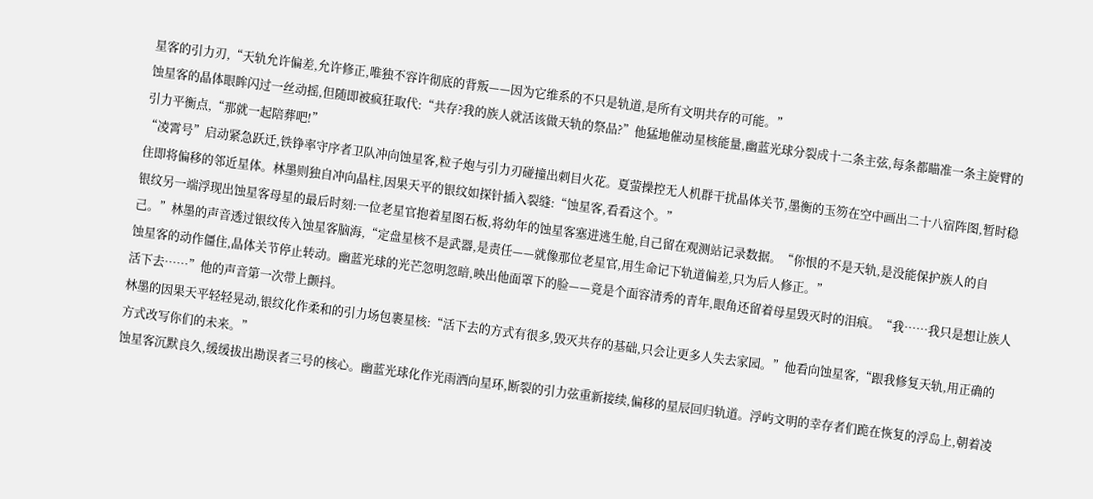星客的引力刃,“天轨允许偏差,允许修正,唯独不容许彻底的背叛——因为它维系的不只是轨道,是所有文明共存的可能。”
蚀星客的晶体眼眸闪过一丝动摇,但随即被疯狂取代:“共存?我的族人就活该做天轨的祭品?”他猛地催动星核能量,幽蓝光球分裂成十二条主弦,每条都瞄准一条主旋臂的引力平衡点,“那就一起陪葬吧!”
“凌霄号”启动紧急跃迁,铁铮率守序者卫队冲向蚀星客,粒子炮与引力刃碰撞出刺目火花。夏萤操控无人机群干扰晶体关节,墨衡的玉笏在空中画出二十八宿阵图,暂时稳住即将偏移的邻近星体。林墨则独自冲向晶柱,因果天平的银纹如探针插入裂缝:“蚀星客,看看这个。”
银纹另一端浮现出蚀星客母星的最后时刻:一位老星官抱着星图石板,将幼年的蚀星客塞进逃生舱,自己留在观测站记录数据。“你恨的不是天轨,是没能保护族人的自己。”林墨的声音透过银纹传入蚀星客脑海,“定盘星核不是武器,是责任——就像那位老星官,用生命记下轨道偏差,只为后人修正。”
蚀星客的动作僵住,晶体关节停止转动。幽蓝光球的光芒忽明忽暗,映出他面罩下的脸——竟是个面容清秀的青年,眼角还留着母星毁灭时的泪痕。“我……我只是想让族人活下去……”他的声音第一次带上颤抖。
林墨的因果天平轻轻晃动,银纹化作柔和的引力场包裹星核:“活下去的方式有很多,毁灭共存的基础,只会让更多人失去家园。”他看向蚀星客,“跟我修复天轨,用正确的方式改写你们的未来。”
蚀星客沉默良久,缓缓拔出勘误者三号的核心。幽蓝光球化作光雨洒向星环,断裂的引力弦重新接续,偏移的星辰回归轨道。浮屿文明的幸存者们跪在恢复的浮岛上,朝着凌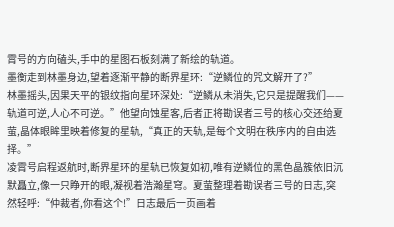霄号的方向磕头,手中的星图石板刻满了新绘的轨道。
墨衡走到林墨身边,望着逐渐平静的断界星环:“逆鳞位的咒文解开了?”
林墨摇头,因果天平的银纹指向星环深处:“逆鳞从未消失,它只是提醒我们——轨道可逆,人心不可逆。”他望向蚀星客,后者正将勘误者三号的核心交还给夏萤,晶体眼眸里映着修复的星轨,“真正的天轨,是每个文明在秩序内的自由选择。”
凌霄号启程返航时,断界星环的星轨已恢复如初,唯有逆鳞位的黑色晶簇依旧沉默矗立,像一只睁开的眼,凝视着浩瀚星穹。夏萤整理着勘误者三号的日志,突然轻呼:“仲裁者,你看这个!”日志最后一页画着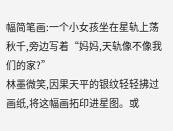幅简笔画:一个小女孩坐在星轨上荡秋千,旁边写着“妈妈,天轨像不像我们的家?”
林墨微笑,因果天平的银纹轻轻拂过画纸,将这幅画拓印进星图。或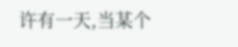许有一天,当某个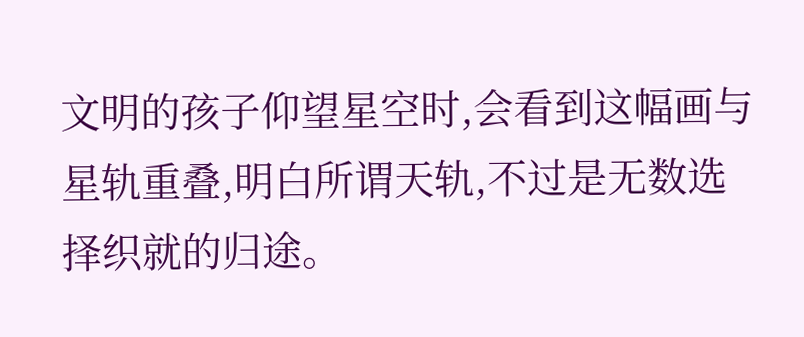文明的孩子仰望星空时,会看到这幅画与星轨重叠,明白所谓天轨,不过是无数选择织就的归途。